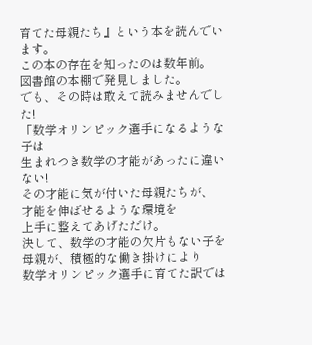育てた母親たち』という本を読んでいます。
この本の存在を知ったのは数年前。
図書館の本棚で発見しました。
でも、その時は敢えて読みませんでした!
「数学オリンピック選手になるような子は
生まれつき数学の才能があったに違いない!
その才能に気が付いた母親たちが、
才能を伸ばせるような環境を
上手に整えてあげただけ。
決して、数学の才能の欠片もない子を
母親が、積極的な働き掛けにより
数学オリンピック選手に育てた訳では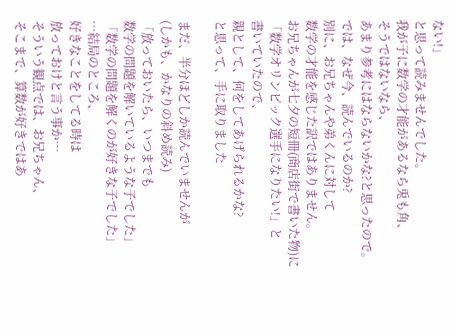ない!」
と思って読みませんでした。
我が子に数学の才能があるなら兎も角、
そうではないなら、
あまり参考にはならないかな?と思ったので。
では、なぜ今、読んでいるのか?
別に、お兄ちゃんや弟くんに対して
数学の才能を感じた訳ではありません。
お兄ちゃんが七夕の短冊(商店街で書いた物)に
「数学オリンピック選手になりたい!」と
書いていたので、
親として、何をしてあげられるかな?
と思って、手に取りました

まだ、半分ほどしか読んでいませんが
(しかも、かなりの斜め読み)
「放っておいたら、いつまでも
数学の問題を解いているような子でした」
「数学の問題を解くのが好きな子でした」
…結局のところ、
好きなことをしてる時は
放っておけと言う事か…
そういう観点では、お兄ちゃん、
そこまで、算数が好きではあ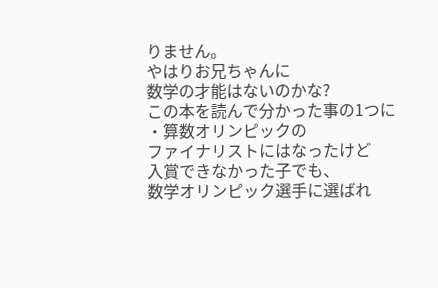りません。
やはりお兄ちゃんに
数学の才能はないのかな?
この本を読んで分かった事の1つに
・算数オリンピックの
ファイナリストにはなったけど
入賞できなかった子でも、
数学オリンピック選手に選ばれ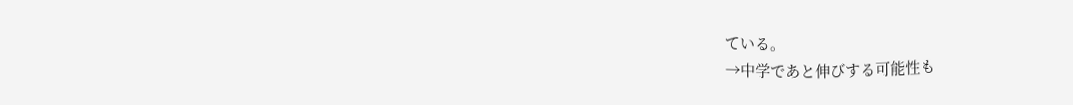ている。
→中学であと伸びする可能性も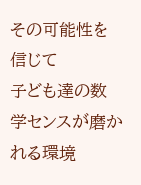その可能性を信じて
子ども達の数学センスが磨かれる環境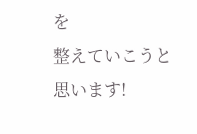を
整えていこうと思います!